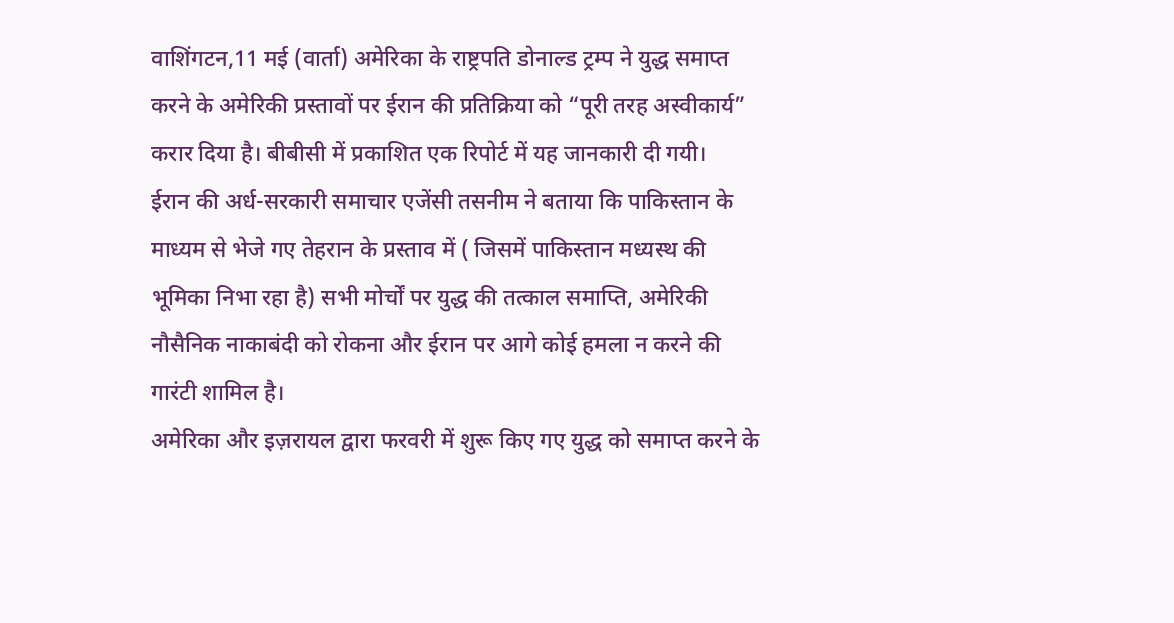वाशिंगटन,11 मई (वार्ता) अमेरिका के राष्ट्रपति डोनाल्ड ट्रम्प ने युद्ध समाप्त करने के अमेरिकी प्रस्तावों पर ईरान की प्रतिक्रिया को “पूरी तरह अस्वीकार्य” करार दिया है। बीबीसी में प्रकाशित एक रिपोर्ट में यह जानकारी दी गयी।
ईरान की अर्ध-सरकारी समाचार एजेंसी तसनीम ने बताया कि पाकिस्तान के माध्यम से भेजे गए तेहरान के प्रस्ताव में ( जिसमें पाकिस्तान मध्यस्थ की भूमिका निभा रहा है) सभी मोर्चों पर युद्ध की तत्काल समाप्ति, अमेरिकी नौसैनिक नाकाबंदी को रोकना और ईरान पर आगे कोई हमला न करने की गारंटी शामिल है।
अमेरिका और इज़रायल द्वारा फरवरी में शुरू किए गए युद्ध को समाप्त करने के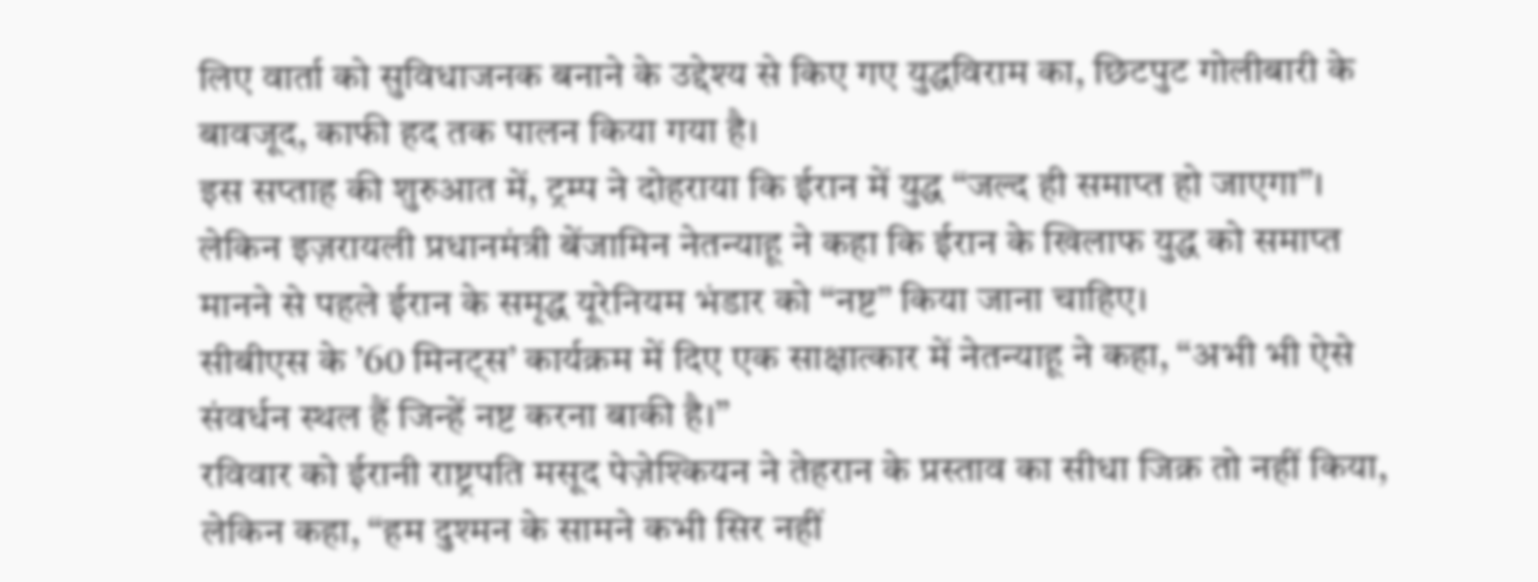लिए वार्ता को सुविधाजनक बनाने के उद्देश्य से किए गए युद्धविराम का, छिटपुट गोलीबारी के बावजूद, काफी हद तक पालन किया गया है।
इस सप्ताह की शुरुआत में, ट्रम्प ने दोहराया कि ईरान में युद्ध “जल्द ही समाप्त हो जाएगा”।
लेकिन इज़रायली प्रधानमंत्री बेंजामिन नेतन्याहू ने कहा कि ईरान के खिलाफ युद्ध को समाप्त मानने से पहले ईरान के समृद्ध यूरेनियम भंडार को “नष्ट” किया जाना चाहिए।
सीबीएस के ’60 मिनट्स’ कार्यक्रम में दिए एक साक्षात्कार में नेतन्याहू ने कहा, “अभी भी ऐसे संवर्धन स्थल हैं जिन्हें नष्ट करना बाकी है।”
रविवार को ईरानी राष्ट्रपति मसूद पेज़ेश्कियन ने तेहरान के प्रस्ताव का सीधा जिक्र तो नहीं किया, लेकिन कहा, “हम दुश्मन के सामने कभी सिर नहीं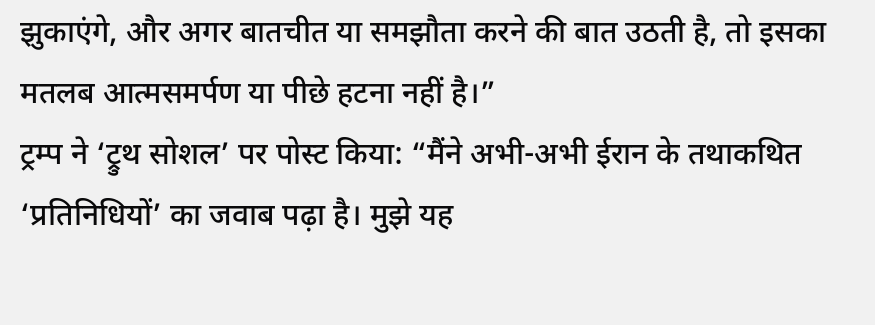झुकाएंगे, और अगर बातचीत या समझौता करने की बात उठती है, तो इसका मतलब आत्मसमर्पण या पीछे हटना नहीं है।”
ट्रम्प ने ‘ट्रुथ सोशल’ पर पोस्ट किया: “मैंने अभी-अभी ईरान के तथाकथित ‘प्रतिनिधियों’ का जवाब पढ़ा है। मुझे यह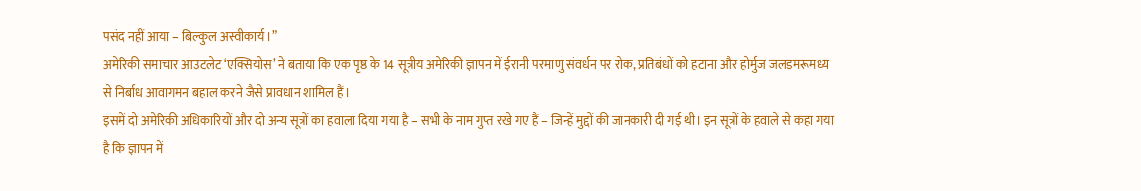पसंद नहीं आया – बिल्कुल अस्वीकार्य।”
अमेरिकी समाचार आउटलेट ‘एक्सियोस’ ने बताया कि एक पृष्ठ के 14 सूत्रीय अमेरिकी ज्ञापन में ईरानी परमाणु संवर्धन पर रोक, प्रतिबंधों को हटाना और होर्मुज जलडमरूमध्य से निर्बाध आवागमन बहाल करने जैसे प्रावधान शामिल हैं।
इसमें दो अमेरिकी अधिकारियों और दो अन्य सूत्रों का हवाला दिया गया है – सभी के नाम गुप्त रखे गए हैं – जिन्हें मुद्दों की जानकारी दी गई थी। इन सूत्रों के हवाले से कहा गया है कि ज्ञापन में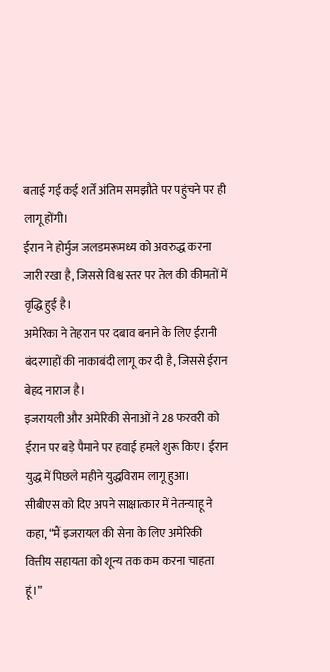बताई गई कई शर्तें अंतिम समझौते पर पहुंचने पर ही लागू होंगी।
ईरान ने होर्मुज जलडमरूमध्य को अवरुद्ध करना जारी रखा है, जिससे विश्व स्तर पर तेल की कीमतों में वृद्धि हुई है।
अमेरिका ने तेहरान पर दबाव बनाने के लिए ईरानी बंदरगाहों की नाकाबंदी लागू कर दी है, जिससे ईरान बेहद नाराज है।
इजरायली और अमेरिकी सेनाओं ने 28 फरवरी को ईरान पर बड़े पैमाने पर हवाई हमले शुरू किए। ईरान युद्ध में पिछले महीने युद्धविराम लागू हुआ।
सीबीएस को दिए अपने साक्षात्कार में नेतन्याहू ने कहा, “मैं इजरायल की सेना के लिए अमेरिकी वित्तीय सहायता को शून्य तक कम करना चाहता हूं।”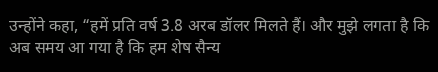उन्होंने कहा, “हमें प्रति वर्ष 3.8 अरब डॉलर मिलते हैं। और मुझे लगता है कि अब समय आ गया है कि हम शेष सैन्य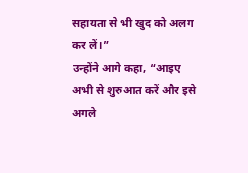सहायता से भी खुद को अलग कर लें।”
उन्होंने आगे कहा, “आइए अभी से शुरुआत करें और इसे अगले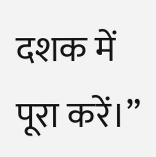दशक में पूरा करें।”